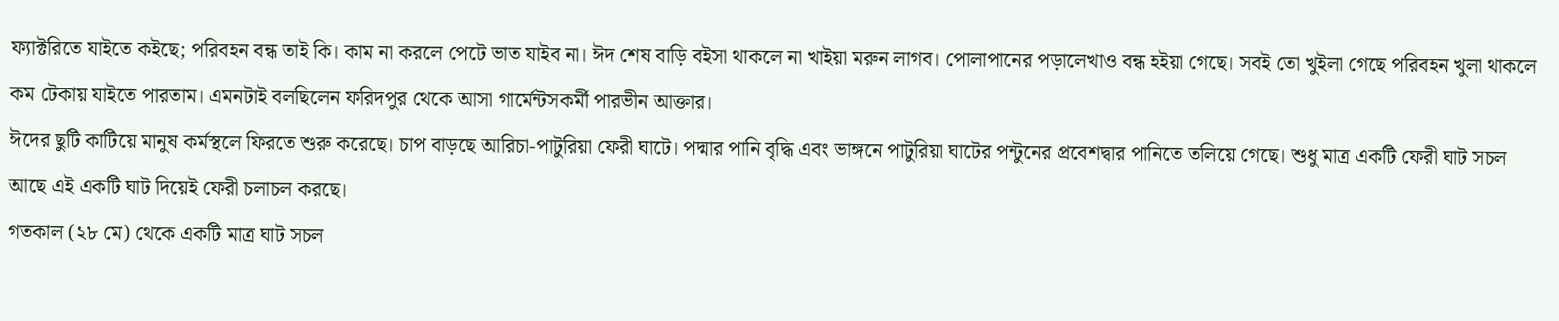ফ্যাক্টরিতে যাইতে কইছে; পরিবহন বন্ধ তাই কি। কাম না করলে পেটে ভাত যাইব না। ঈদ শেষ বাড়ি বইসা থাকলে না খাইয়া মরুন লাগব। পোলাপানের পড়ালেখাও বন্ধ হইয়া গেছে। সবই তো খুইলা গেছে পরিবহন খুলা থাকলে কম টেকায় যাইতে পারতাম। এমনটাই বলছিলেন ফরিদপুর থেকে আসা গার্মেন্টসকর্মী পারভীন আক্তার।
ঈদের ছুটি কাটিয়ে মানুষ কর্মস্থলে ফিরতে শুরু করেছে। চাপ বাড়ছে আরিচা-পাটুরিয়া ফেরী ঘাটে। পদ্মার পানি বৃদ্ধি এবং ভাঙ্গনে পাটুরিয়া ঘাটের পন্টুনের প্রবেশদ্বার পানিতে তলিয়ে গেছে। শুধু মাত্র একটি ফেরী ঘাট সচল আছে এই একটি ঘাট দিয়েই ফেরী চলাচল করছে।
গতকাল (২৮ মে) থেকে একটি মাত্র ঘাট সচল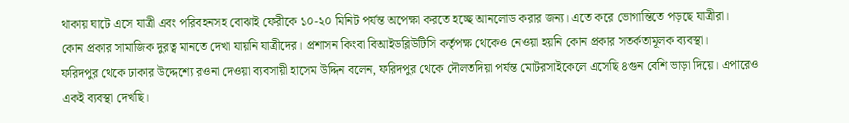থাকায় ঘাটে এসে যাত্রী এবং পরিবহনসহ বোঝাই ফেরীকে ১০-২০ মিনিট পর্যন্ত অপেক্ষা করতে হচ্ছে আনলোড করার জন্য। এতে করে ভোগান্তিতে পড়ছে যাত্রীরা।
কোন প্রকার সামাজিক দুরত্ব মানতে দেখা যায়নি যাত্রীদের। প্রশাসন কিংবা বিআইডব্লিউটিসি কর্তৃপক্ষ থেকেও নেওয়া হয়নি কোন প্রকার সতর্কতামূলক ব্যবস্থা।
ফরিদপুর থেকে ঢাকার উদ্দেশ্যে রওনা দেওয়া ব্যবসায়ী হাসেম উদ্দিন বলেন, ফরিদপুর থেকে দৌলতদিয়া পর্যন্ত মোটরসাইকেলে এসেছি ৪গুন বেশি ভাড়া দিয়ে। এপারেও একই ব্যবস্থা দেখছি।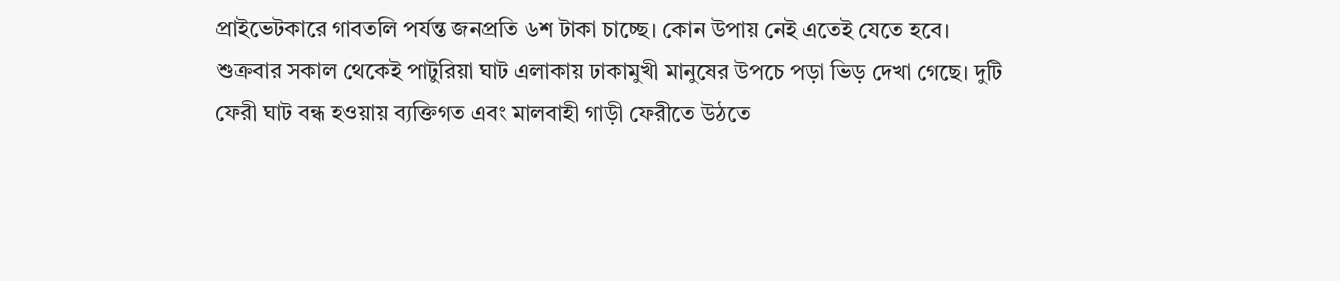প্রাইভেটকারে গাবতলি পর্যন্ত জনপ্রতি ৬শ টাকা চাচ্ছে। কোন উপায় নেই এতেই যেতে হবে।
শুক্রবার সকাল থেকেই পাটুরিয়া ঘাট এলাকায় ঢাকামুখী মানুষের উপচে পড়া ভিড় দেখা গেছে। দুটি ফেরী ঘাট বন্ধ হওয়ায় ব্যক্তিগত এবং মালবাহী গাড়ী ফেরীতে উঠতে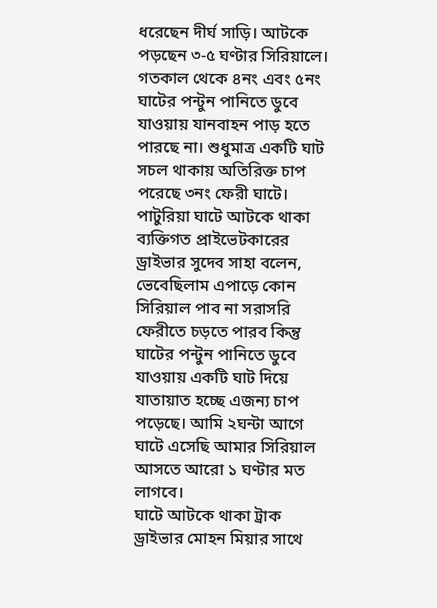ধরেছেন দীর্ঘ সাড়ি। আটকে পড়ছেন ৩-৫ ঘণ্টার সিরিয়ালে। গতকাল থেকে ৪নং এবং ৫নং ঘাটের পন্টুন পানিতে ডুবে যাওয়ায় যানবাহন পাড় হতে পারছে না। শুধুমাত্র একটি ঘাট সচল থাকায় অতিরিক্ত চাপ পরেছে ৩নং ফেরী ঘাটে।
পাটুরিয়া ঘাটে আটকে থাকা ব্যক্তিগত প্রাইভেটকারের ড্রাইভার সুদেব সাহা বলেন, ভেবেছিলাম এপাড়ে কোন সিরিয়াল পাব না সরাসরি ফেরীতে চড়তে পারব কিন্তু ঘাটের পন্টুন পানিতে ডুবে যাওয়ায় একটি ঘাট দিয়ে যাতায়াত হচ্ছে এজন্য চাপ পড়েছে। আমি ২ঘন্টা আগে ঘাটে এসেছি আমার সিরিয়াল আসতে আরো ১ ঘণ্টার মত লাগবে।
ঘাটে আটকে থাকা ট্রাক ড্রাইভার মোহন মিয়ার সাথে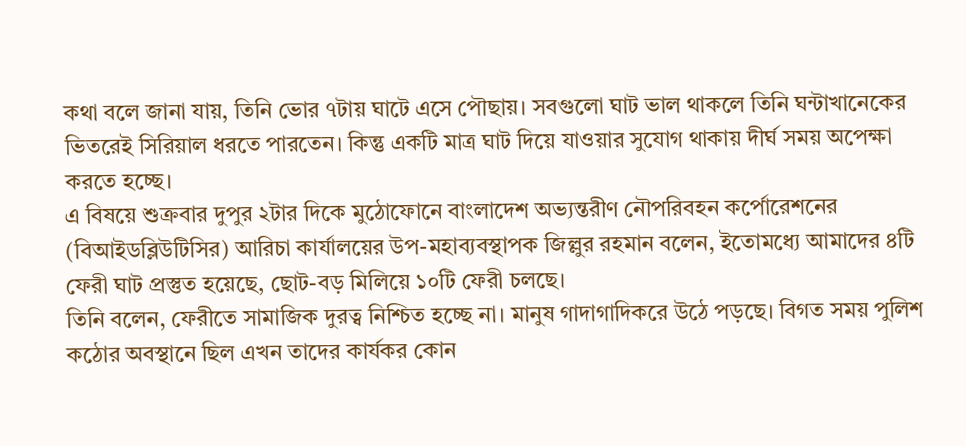কথা বলে জানা যায়, তিনি ভোর ৭টায় ঘাটে এসে পৌছায়। সবগুলো ঘাট ভাল থাকলে তিনি ঘন্টাখানেকের ভিতরেই সিরিয়াল ধরতে পারতেন। কিন্তু একটি মাত্র ঘাট দিয়ে যাওয়ার সুযোগ থাকায় দীর্ঘ সময় অপেক্ষা করতে হচ্ছে।
এ বিষয়ে শুক্রবার দুপুর ২টার দিকে মুঠোফোনে বাংলাদেশ অভ্যন্তরীণ নৌপরিবহন কর্পোরেশনের (বিআইডব্লিউটিসির) আরিচা কার্যালয়ের উপ-মহাব্যবস্থাপক জিল্লুর রহমান বলেন, ইতোমধ্যে আমাদের ৪টি ফেরী ঘাট প্রস্তুত হয়েছে, ছোট-বড় মিলিয়ে ১০টি ফেরী চলছে।
তিনি বলেন, ফেরীতে সামাজিক দুরত্ব নিশ্চিত হচ্ছে না। মানুষ গাদাগাদিকরে উঠে পড়ছে। বিগত সময় পুলিশ কঠোর অবস্থানে ছিল এখন তাদের কার্যকর কোন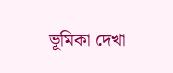ভূমিকা দেখা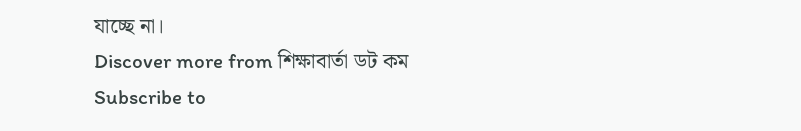যাচ্ছে না।
Discover more from শিক্ষাবার্তা ডট কম
Subscribe to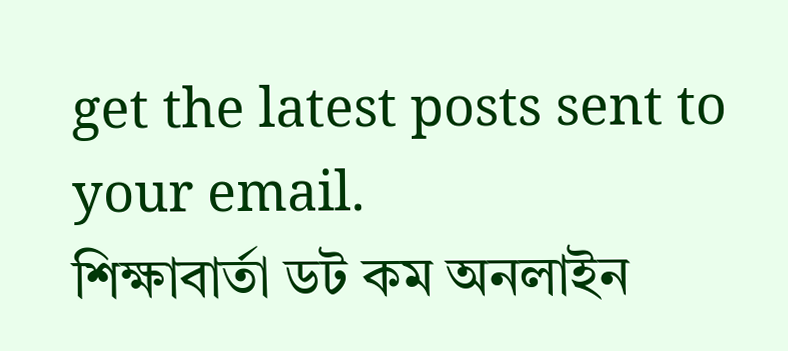get the latest posts sent to your email.
শিক্ষাবার্তা ডট কম অনলাইন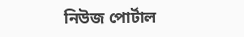নিউজ পোর্টাল